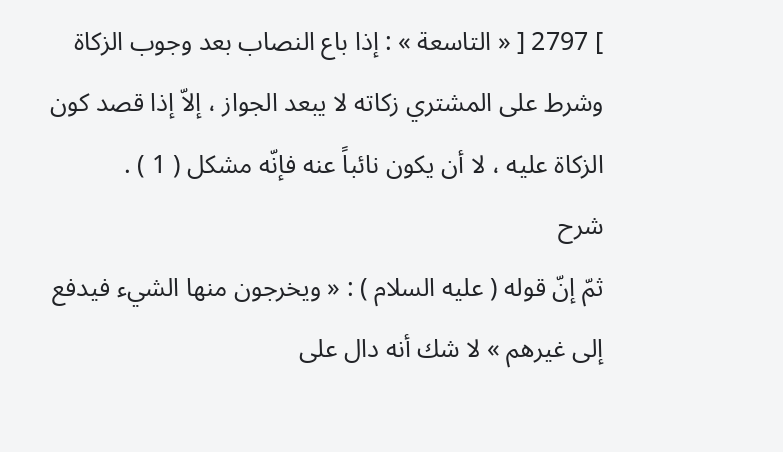] 2797 [ « التاسعة » : إذا باع النصاب بعد وجوب الزكاة وشرط على المشتري زكاته لا يبعد الجواز ، إلاّ إذا قصد كون الزكاة عليه ، لا أن يكون نائباً عنه فإنّه مشكل ( 1 ) .
شرح
ثمّ إنّ قوله ( عليه السلام ) : « ويخرجون منها الشيء فيدفع إلى غيرهم » لا شك أنه دال على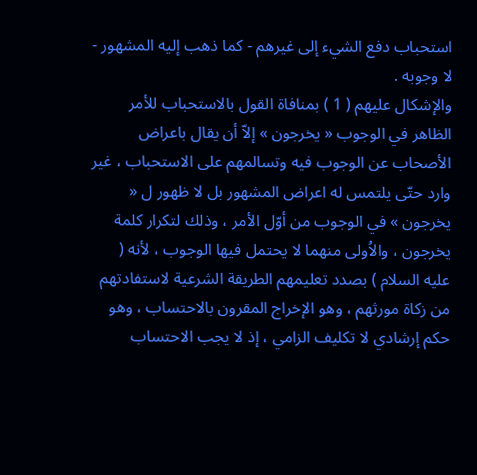استحباب دفع الشيء إلى غيرهم - كما ذهب إليه المشهور - لا وجوبه .
والإشكال عليهم ( 1 ) بمنافاة القول بالاستحباب للأمر الظاهر في الوجوب « يخرجون » إلاّ أن يقال باعراض الأصحاب عن الوجوب فيه وتسالمهم على الاستحباب ، غير وارد حتّى يلتمس له اعراض المشهور بل لا ظهور ل « يخرجون » في الوجوب من أوّل الأمر ، وذلك لتكرار كلمة يخرجون ، والاُولى منهما لا يحتمل فيها الوجوب ، لأنه ( عليه السلام ) بصدد تعليمهم الطريقة الشرعية لاستفادتهم من زكاة مورثهم ، وهو الإخراج المقرون بالاحتساب ، وهو حكم إرشادي لا تكليف الزامي ، إذ لا يجب الاحتساب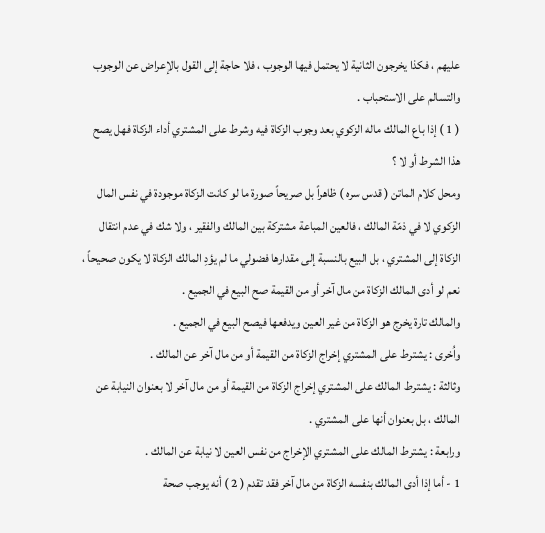عليهم ، فكذا يخرجون الثانية لا يحتمل فيها الوجوب ، فلا حاجة إلى القول بالإعراض عن الوجوب والتسالم على الاستحباب .
( 1 ) إذا باع المالك ماله الزكوي بعد وجوب الزكاة فيه وشرط على المشتري أداء الزكاة فهل يصح هذا الشرط أو لا ؟
ومحل كلام الماتن ( قدس سره ) ظاهراً بل صريحاً صورة ما لو كانت الزكاة موجودة في نفس المال الزكوي لا في ذمّة المالك ، فالعين المباعة مشتركة بين المالك والفقير ، ولا شك في عدم انتقال الزكاة إلى المشتري ، بل البيع بالنسبة إلى مقدارها فضولي ما لم يؤدِ المالك الزكاة لا يكون صحيحاً ، نعم لو أدى المالك الزكاة من مال آخر أو من القيمة صح البيع في الجميع .
والمالك تارة يخرج هو الزكاة من غير العين ويدفعها فيصح البيع في الجميع .
واُخرى : يشترط على المشتري إخراج الزكاة من القيمة أو من مال آخر عن المالك .
وثالثة : يشترط المالك على المشتري إخراج الزكاة من القيمة أو من مال آخر لا بعنوان النيابة عن المالك ، بل بعنوان أنها على المشتري .
ورابعة : يشترط المالك على المشتري الإخراج من نفس العين لا نيابة عن المالك .
1 - أما إذا أدى المالك بنفسه الزكاة من مال آخر فقد تقدم ( 2 ) أنه يوجب صحة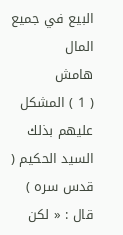البيع في جميع المال
هامش
( 1 ) المشكل عليهم بذلك السيد الحكيم ( قدس سره ) قال : « لكن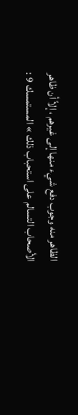الظاهر منه وجوب دفع شيء منها إلى غيرهم ، إلاّ أن ظاهر الأصحاب التسالم على استحباب ذلك » المستمسك 9 :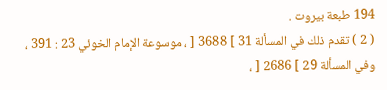194 طبعة بيروت .
( 2 ) تقدم ذلك في المسألة 31 ] 3688 [ ، موسوعة الإمام الخوئي 23 : 391 ، وفي المسألة 29 ] 2686 [ ،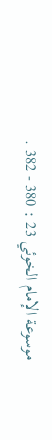موسوعة الإمام الخوئي 23 : 380 - 382 .